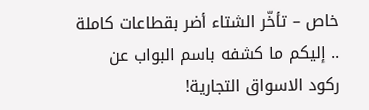خاص – تأخّر الشتاء أضر بقطاعات كاملة .. إليكم ما كشفه باسم البواب عن ركود الاسواق التجارية!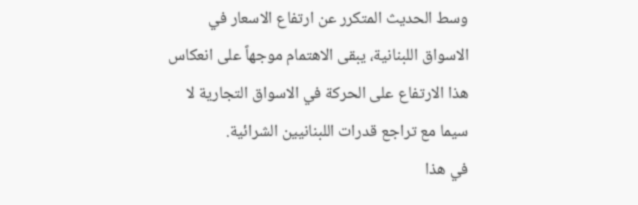وسط الحديث المتكرر عن ارتفاع الاسعار في الاسواق اللبنانية، يبقى الاهتمام موجهاً على انعكاس هذا الارتفاع على الحركة في الاسواق التجارية لا سيما مع تراجع قدرات اللبنانيين الشرائية.
في هذا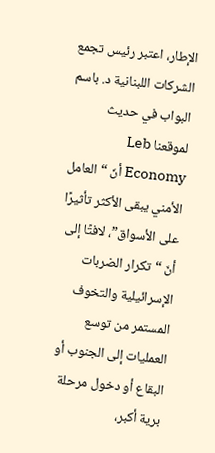الإطار، اعتبر رئيس تجمع الشركات اللبنانية د. باسم البواب في حديث لموقعنا Leb Economy أنّ “العامل الأمني يبقى الأكثر تأثيرًا على الأسواق”، لافتًا إلى أنّ “تكرار الضربات الإسرائيلية والتخوف المستمر من توسع العمليات إلى الجنوب أو البقاع أو دخول مرحلة برية أكبر،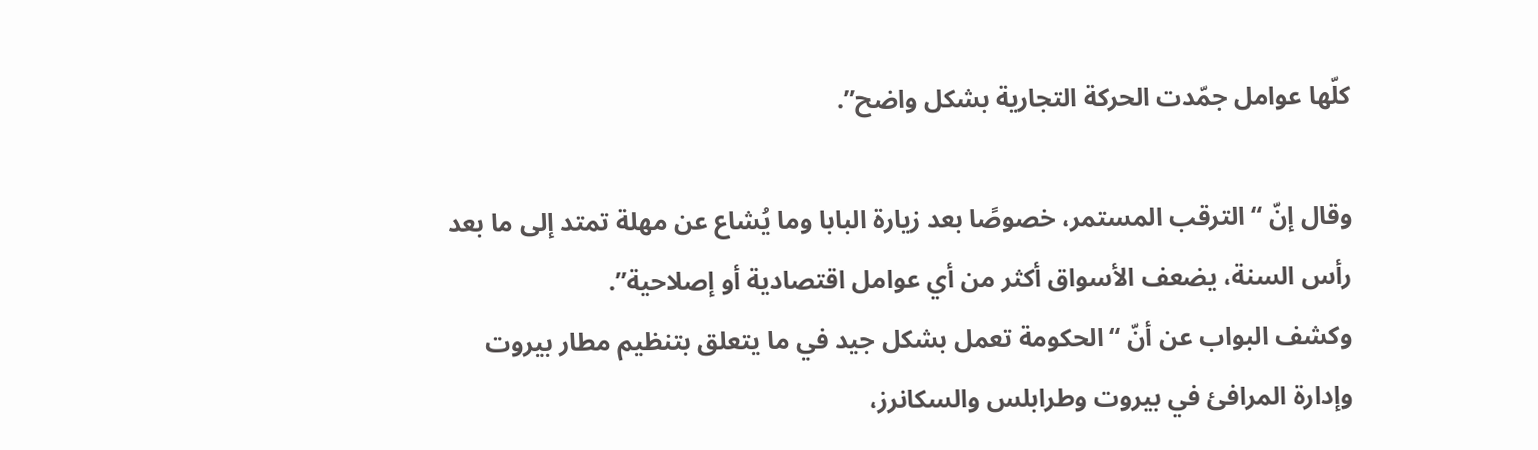كلّها عوامل جمّدت الحركة التجارية بشكل واضح”.

وقال إنّ “الترقب المستمر، خصوصًا بعد زيارة البابا وما يُشاع عن مهلة تمتد إلى ما بعد رأس السنة، يضعف الأسواق أكثر من أي عوامل اقتصادية أو إصلاحية”.
وكشف البواب عن أنّ “الحكومة تعمل بشكل جيد في ما يتعلق بتنظيم مطار بيروت وإدارة المرافئ في بيروت وطرابلس والسكانرز،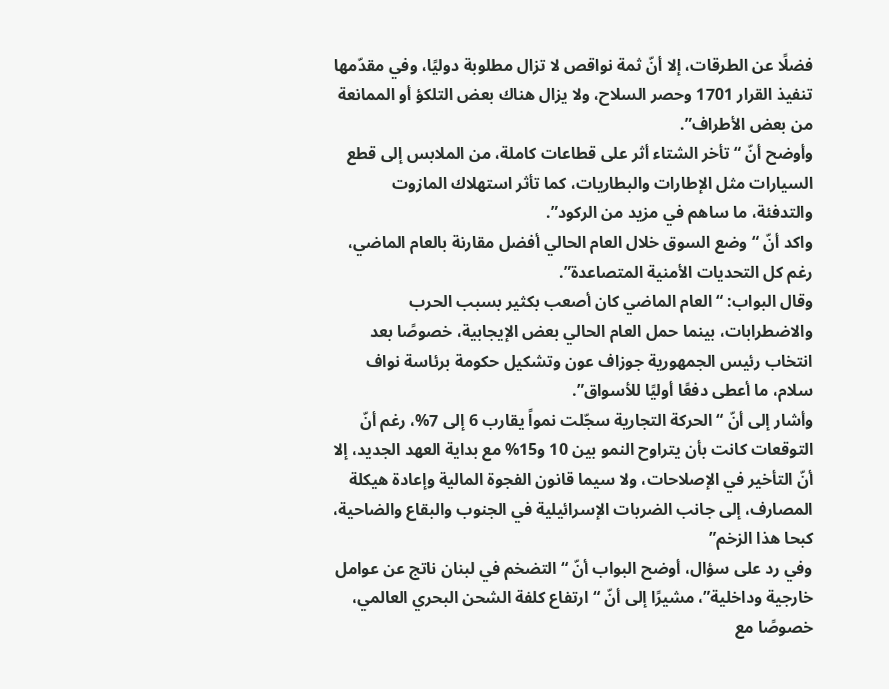فضلًا عن الطرقات، إلا أنّ ثمة نواقص لا تزال مطلوبة دوليًا، وفي مقدّمها تنفيذ القرار 1701 وحصر السلاح، ولا يزال هناك بعض التلكؤ أو الممانعة من بعض الأطراف”.
وأوضح أنّ “تأخر الشتاء أثر على قطاعات كاملة، من الملابس إلى قطع السيارات مثل الإطارات والبطاريات، كما تأثر استهلاك المازوت والتدفئة، ما ساهم في مزيد من الركود”.
واكد أنّ “وضع السوق خلال العام الحالي أفضل مقارنة بالعام الماضي، رغم كل التحديات الأمنية المتصاعدة”.
وقال البواب: “العام الماضي كان أصعب بكثير بسبب الحرب والاضطرابات، بينما حمل العام الحالي بعض الإيجابية، خصوصًا بعد انتخاب رئيس الجمهورية جوزاف عون وتشكيل حكومة برئاسة نواف سلام، ما أعطى دفعًا أوليًا للأسواق”.
وأشار إلى أنّ “الحركة التجارية سجّلت نمواً يقارب 6 إلى 7%، رغم أنّ التوقعات كانت بأن يتراوح النمو بين 10 و15% مع بداية العهد الجديد، إلا أنّ التأخير في الإصلاحات، ولا سيما قانون الفجوة المالية وإعادة هيكلة المصارف، إلى جانب الضربات الإسرائيلية في الجنوب والبقاع والضاحية، كبحا هذا الزخم”
وفي رد على سؤال، أوضح البواب أنّ “التضخم في لبنان ناتج عن عوامل خارجية وداخلية”، مشيرًا إلى أنّ “ارتفاع كلفة الشحن البحري العالمي، خصوصًا مع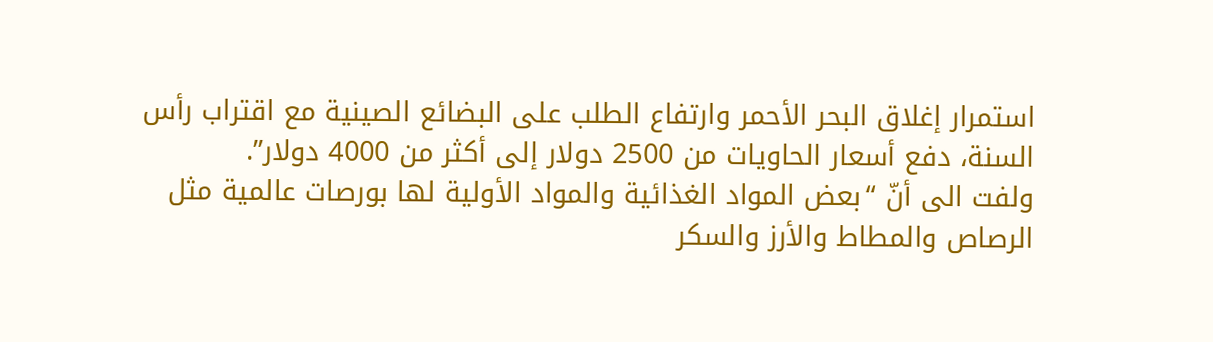استمرار إغلاق البحر الأحمر وارتفاع الطلب على البضائع الصينية مع اقتراب رأس السنة، دفع أسعار الحاويات من 2500 دولار إلى أكثر من 4000 دولار”.
ولفت الى أنّ “بعض المواد الغذائية والمواد الأولية لها بورصات عالمية مثل الرصاص والمطاط والأرز والسكر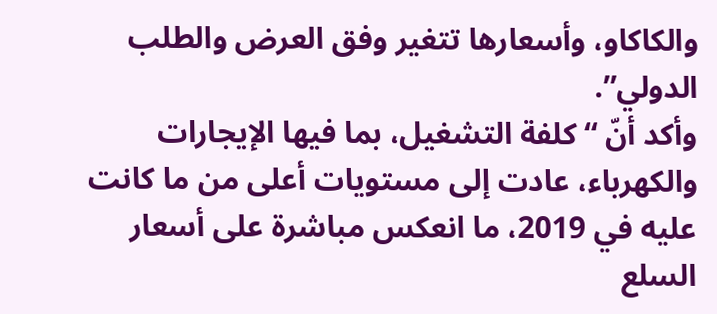والكاكاو، وأسعارها تتغير وفق العرض والطلب الدولي”.
وأكد أنّ “كلفة التشغيل، بما فيها الإيجارات والكهرباء، عادت إلى مستويات أعلى من ما كانت عليه في 2019، ما انعكس مباشرة على أسعار السلع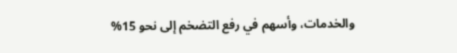والخدمات، وأسهم في رفع التضخم إلى نحو 15%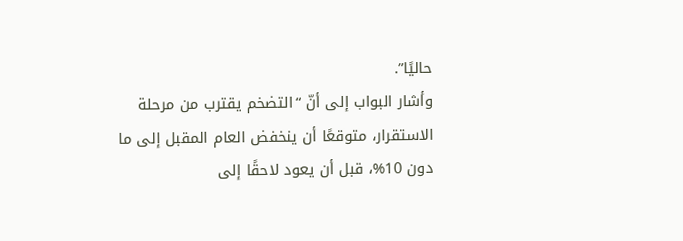حاليًا”.
وأشار البواب إلى أنّ “التضخم يقترب من مرحلة الاستقرار، متوقعًا أن ينخفض العام المقبل إلى ما دون 10%، قبل أن يعود لاحقًا إلى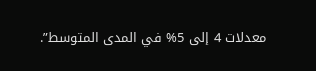معدلات 4 إلى 5% في المدى المتوسط”.